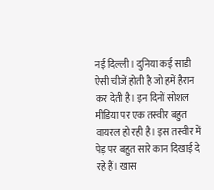नई दिल्ली। दुनिया कई साडी ऐसी चीजें होती है जो हमें हैरान कर देती है। इन दिनों सोशल मीडिया पर एक तस्वीर बहुत वायरल हो रही है। इस तस्वीर में पेड़ पर बहुत सारे कान दिखाई दे रहे हैं। खास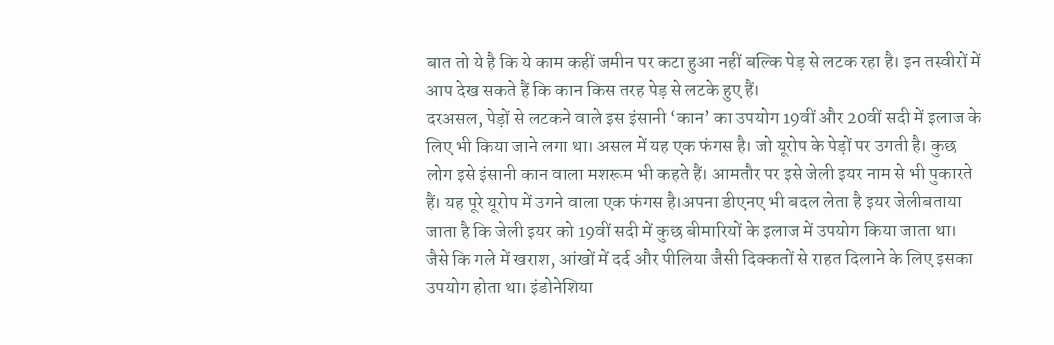बात तो ये है कि ये काम कहीं जमीन पर कटा हुआ नहीं बल्कि पेड़ से लटक रहा है। इन तस्वीरों में आप देख सकते हैं कि कान किस तरह पेड़ से लटके हुए हैं।
दरअसल, पेड़ों से लटकने वाले इस इंसानी ‘कान’ का उपयोग 19वीं और 20वीं सदी में इलाज के लिए भी किया जाने लगा था। असल में यह एक फंगस है। जो यूरोप के पेड़ों पर उगती है। कुछ लोग इसे इंसानी कान वाला मशरूम भी कहते हैं। आमतौर पर इसे जेली इयर नाम से भी पुकारते हैं। यह पूरे यूरोप में उगने वाला एक फंगस है।अपना डीएनए भी बदल लेता है इयर जेलीबताया जाता है कि जेली इयर को 19वीं सदी में कुछ बीमारियों के इलाज में उपयोग किया जाता था।
जैसे कि गले में खराश, आंखों में दर्द और पीलिया जैसी दिक्कतों से राहत दिलाने के लिए इसका उपयोग होता था। इंडोनेशिया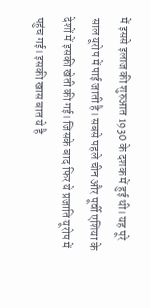में इससे इलाज की शुरुआत 1930 के दशक में हुई थी। यह पूरे साल यूरोप में पाई जाती है। सबसे पहले चीन और पूर्वी एशिया के देशों में इसकी खेती की गई। जिसके बाद फिर ये प्रजाति यूरोप में पहुंच गई। इसकी खास बात ये है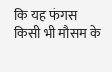कि यह फंगस किसी भी मौसम के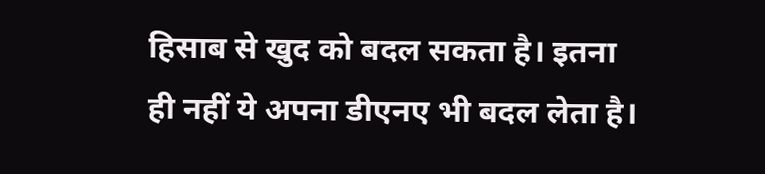हिसाब से खुद को बदल सकता है। इतना ही नहीं ये अपना डीएनए भी बदल लेता है।